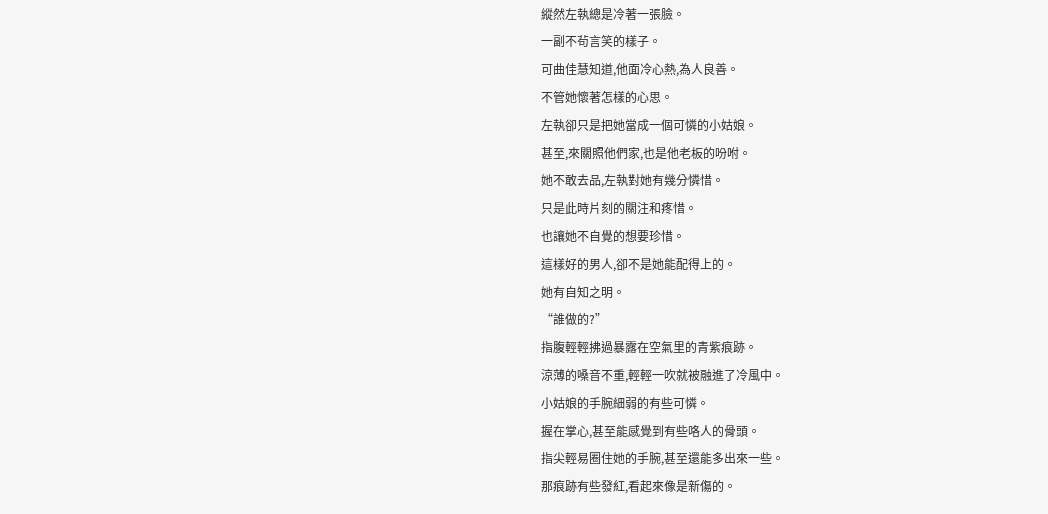縱然左執總是冷著一張臉。
一副不茍言笑的樣子。
可曲佳慧知道,他面冷心熱,為人良善。
不管她懷著怎樣的心思。
左執卻只是把她當成一個可憐的小姑娘。
甚至,來關照他們家,也是他老板的吩咐。
她不敢去品,左執對她有幾分憐惜。
只是此時片刻的關注和疼惜。
也讓她不自覺的想要珍惜。
這樣好的男人,卻不是她能配得上的。
她有自知之明。
“誰做的?”
指腹輕輕拂過暴露在空氣里的青紫痕跡。
涼薄的嗓音不重,輕輕一吹就被融進了冷風中。
小姑娘的手腕細弱的有些可憐。
握在掌心,甚至能感覺到有些咯人的骨頭。
指尖輕易圈住她的手腕,甚至還能多出來一些。
那痕跡有些發紅,看起來像是新傷的。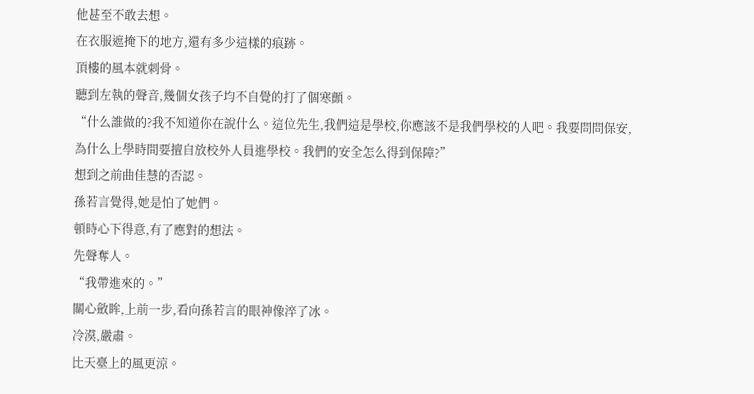他甚至不敢去想。
在衣服遮掩下的地方,還有多少這樣的痕跡。
頂樓的風本就刺骨。
聽到左執的聲音,幾個女孩子均不自覺的打了個寒顫。
“什么誰做的?我不知道你在說什么。這位先生,我們這是學校,你應該不是我們學校的人吧。我要問問保安,為什么上學時間要擅自放校外人員進學校。我們的安全怎么得到保障?”
想到之前曲佳慧的否認。
孫若言覺得,她是怕了她們。
頓時心下得意,有了應對的想法。
先聲奪人。
“我帶進來的。”
關心斂眸,上前一步,看向孫若言的眼神像淬了冰。
冷漠,嚴肅。
比天臺上的風更涼。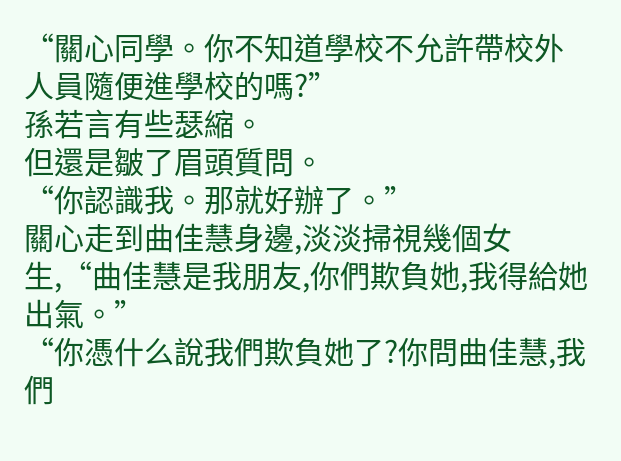“關心同學。你不知道學校不允許帶校外人員隨便進學校的嗎?”
孫若言有些瑟縮。
但還是皺了眉頭質問。
“你認識我。那就好辦了。”
關心走到曲佳慧身邊,淡淡掃視幾個女生,“曲佳慧是我朋友,你們欺負她,我得給她出氣。”
“你憑什么說我們欺負她了?你問曲佳慧,我們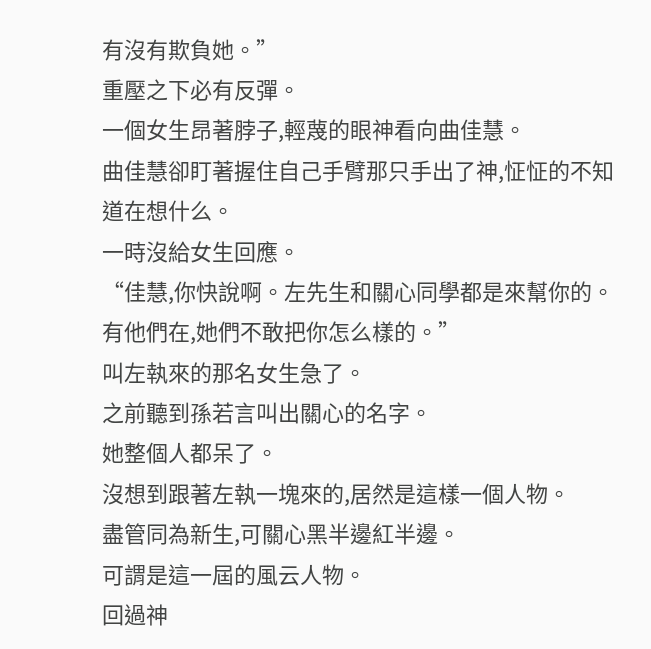有沒有欺負她。”
重壓之下必有反彈。
一個女生昂著脖子,輕蔑的眼神看向曲佳慧。
曲佳慧卻盯著握住自己手臂那只手出了神,怔怔的不知道在想什么。
一時沒給女生回應。
“佳慧,你快說啊。左先生和關心同學都是來幫你的。有他們在,她們不敢把你怎么樣的。”
叫左執來的那名女生急了。
之前聽到孫若言叫出關心的名字。
她整個人都呆了。
沒想到跟著左執一塊來的,居然是這樣一個人物。
盡管同為新生,可關心黑半邊紅半邊。
可謂是這一屆的風云人物。
回過神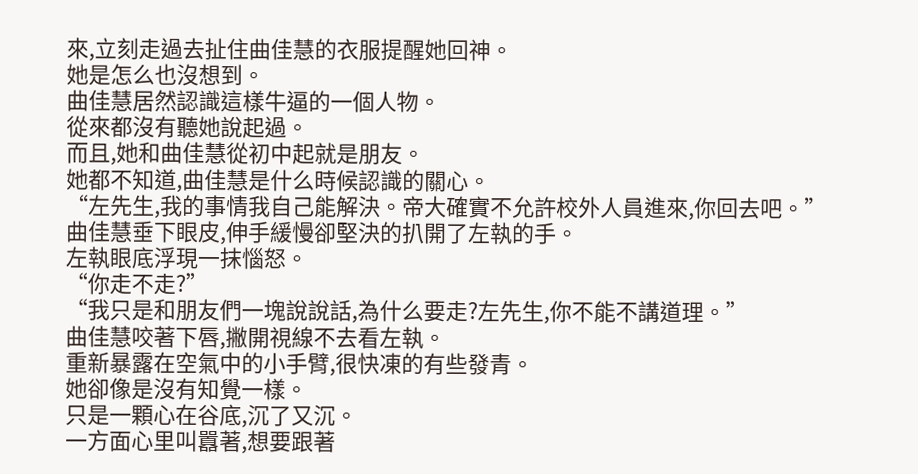來,立刻走過去扯住曲佳慧的衣服提醒她回神。
她是怎么也沒想到。
曲佳慧居然認識這樣牛逼的一個人物。
從來都沒有聽她說起過。
而且,她和曲佳慧從初中起就是朋友。
她都不知道,曲佳慧是什么時候認識的關心。
“左先生,我的事情我自己能解決。帝大確實不允許校外人員進來,你回去吧。”
曲佳慧垂下眼皮,伸手緩慢卻堅決的扒開了左執的手。
左執眼底浮現一抹惱怒。
“你走不走?”
“我只是和朋友們一塊說說話,為什么要走?左先生,你不能不講道理。”
曲佳慧咬著下唇,撇開視線不去看左執。
重新暴露在空氣中的小手臂,很快凍的有些發青。
她卻像是沒有知覺一樣。
只是一顆心在谷底,沉了又沉。
一方面心里叫囂著,想要跟著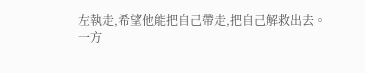左執走,希望他能把自己帶走,把自己解救出去。
一方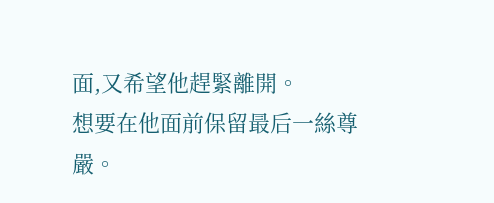面,又希望他趕緊離開。
想要在他面前保留最后一絲尊嚴。